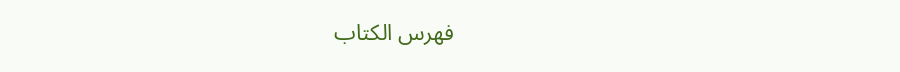فهرس الكتاب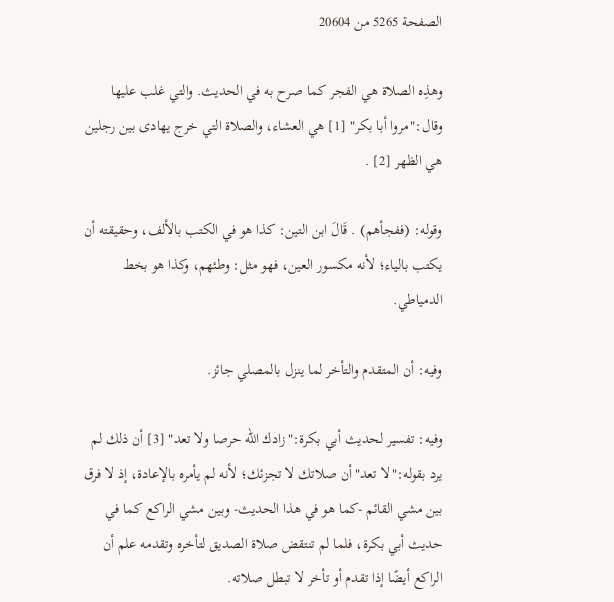الصفحة 5265 من 20604

وهذِه الصلاة هي الفجر كما صرح به في الحديث. والتي غلب عليها وقال:"مروا أبا بكر" [1] هي العشاء، والصلاة التي خرج يهادى بين رجلين هي الظهر [2] .

وقوله: (ففجأهم) . قَالَ ابن التين: كذا هو في الكتب بالألف، وحقيقته أن يكتب بالياء؛ لأنه مكسور العين، فهو مثل: وطئهم، وكذا هو بخط الدمياطي.

وفيه: أن المتقدم والتأخر لما ينزل بالمصلي جائز.

وفيه: تفسير لحديث أبي بكرة:"زادك الله حرصا ولا تعد" [3] أن ذلك لم يرد بقوله:"لا تعد"أن صلاتك لا تجزئك؛ لأنه لم يأمره بالإعادة، إذ لا فرق بين مشي القائم -كما هو في هذا الحديث- وبين مشي الراكع كما في حديث أبي بكرة، فلما لم تنتقض صلاة الصديق لتأخره وتقدمه علم أن الراكع أيضًا إذا تقدم أو تأخر لا تبطل صلاته.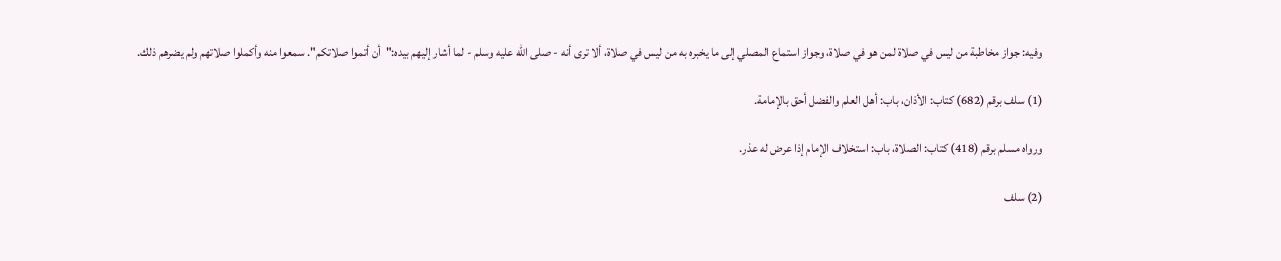وفيه: جواز مخاطبة من ليس في صلاة لمن هو في صلاة، وجواز استماع المصلي إلى ما يخبره به من ليس في صلاة، ألا ترى أنه - صلى الله عليه وسلم - لما أشار إليهم بيده:"أن أتموا صلاتكم". سمعوا منه وأكملوا صلاتهم ولم يضرهم ذلك.

(1) سلف برقم (682) كتاب: الأذان، باب: أهل العلم والفضل أحق بالإمامة.

ورواه مسلم برقم (418) كتاب: الصلاة، باب: استخلاف الإمام إذا عرض له عذر.

(2) سلف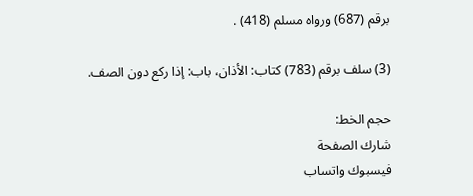برقم (687) ورواه مسلم (418) .

(3) سلف برقم (783) كتاب: الأذان، باب: إذا ركع دون الصف.

حجم الخط:
شارك الصفحة
فيسبوك واتساب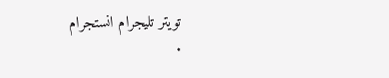تويتر تليجرام انستجرام
.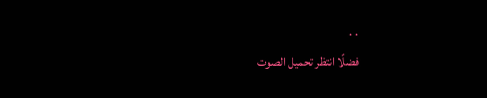. .
فضلًا انتظر تحميل الصوت